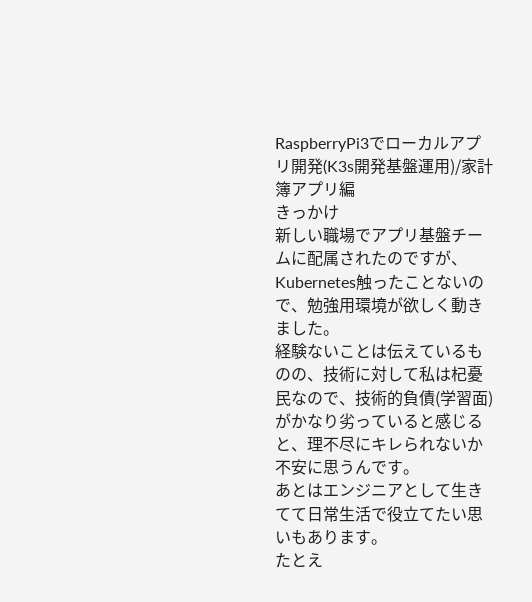RaspberryPi3でローカルアプリ開発(K3s開発基盤運用)/家計簿アプリ編
きっかけ
新しい職場でアプリ基盤チームに配属されたのですが、Kubernetes触ったことないので、勉強用環境が欲しく動きました。
経験ないことは伝えているものの、技術に対して私は杞憂民なので、技術的負債(学習面)がかなり劣っていると感じると、理不尽にキレられないか不安に思うんです。
あとはエンジニアとして生きてて日常生活で役立てたい思いもあります。
たとえ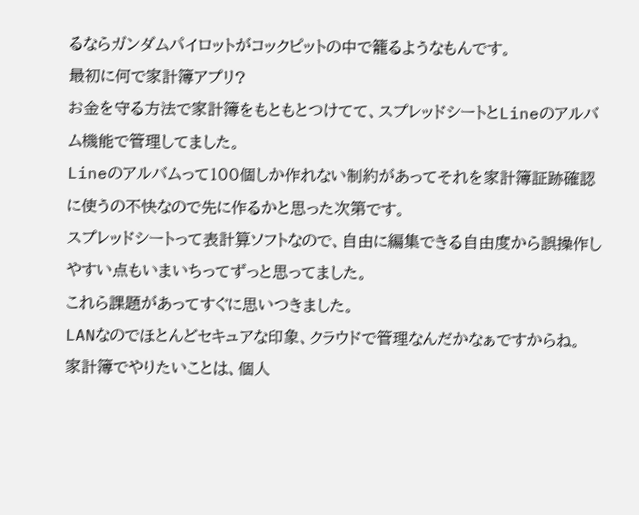るならガンダムパイロットがコックピットの中で籠るようなもんです。
最初に何で家計簿アプリ?
お金を守る方法で家計簿をもともとつけてて、スプレッドシートとLineのアルバム機能で管理してました。
Lineのアルバムって100個しか作れない制約があってそれを家計簿証跡確認に使うの不快なので先に作るかと思った次第です。
スプレッドシートって表計算ソフトなので、自由に編集できる自由度から誤操作しやすい点もいまいちってずっと思ってました。
これら課題があってすぐに思いつきました。
LANなのでほとんどセキュアな印象、クラウドで管理なんだかなぁですからね。
家計簿でやりたいことは、個人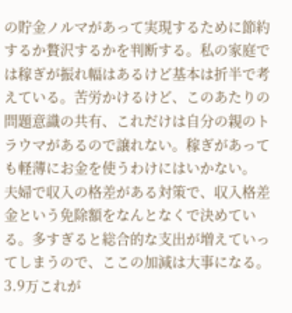の貯金ノルマがあって実現するために節約するか贅沢するかを判断する。私の家庭では稼ぎが振れ幅はあるけど基本は折半で考えている。苦労かけるけど、このあたりの問題意識の共有、これだけは自分の親のトラウマがあるので譲れない。稼ぎがあっても軽薄にお金を使うわけにはいかない。
夫婦で収入の格差がある対策で、収入格差金という免除額をなんとなくで決めている。多すぎると総合的な支出が増えていってしまうので、ここの加減は大事になる。3.9万これが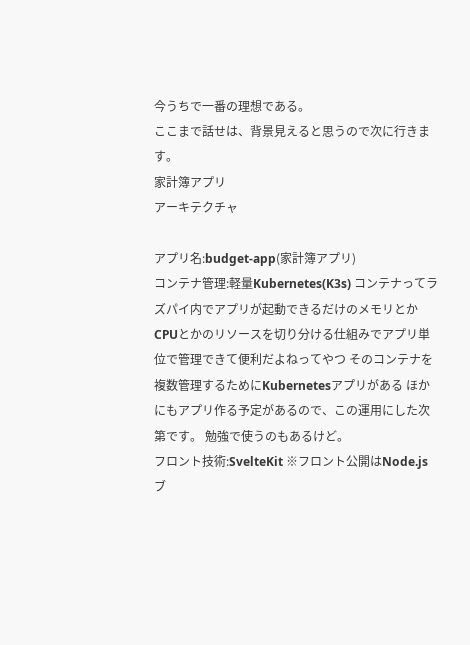今うちで一番の理想である。
ここまで話せは、背景見えると思うので次に行きます。
家計簿アプリ
アーキテクチャ

アプリ名:budget-app(家計簿アプリ)
コンテナ管理:軽量Kubernetes(K3s) コンテナってラズパイ内でアプリが起動できるだけのメモリとかCPUとかのリソースを切り分ける仕組みでアプリ単位で管理できて便利だよねってやつ そのコンテナを複数管理するためにKubernetesアプリがある ほかにもアプリ作る予定があるので、この運用にした次第です。 勉強で使うのもあるけど。
フロント技術:SvelteKit ※フロント公開はNode.js ブ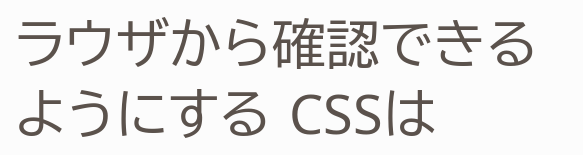ラウザから確認できるようにする CSSは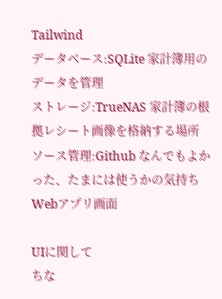Tailwind
データベース:SQLite 家計簿用のデータを管理
ストレージ:TrueNAS 家計簿の根拠レシート画像を格納する場所
ソース管理:Github なんでもよかった、たまには使うかの気持ち
Webアプリ画面

UIに関して
ちな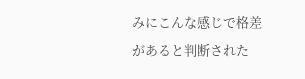みにこんな感じで格差があると判断された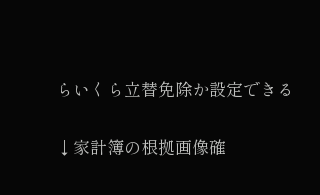らいくら立替免除か設定できる

↓家計簿の根拠画像確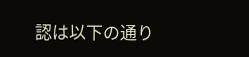認は以下の通り